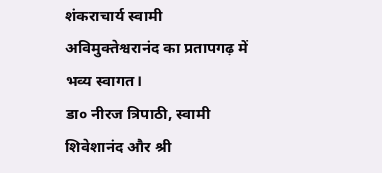शंकराचार्य स्वामी अविमुक्तेश्वरानंद का प्रतापगढ़ में भव्य स्वागत।
डा० नीरज त्रिपाठी, स्वामी शिवेशानंद और श्री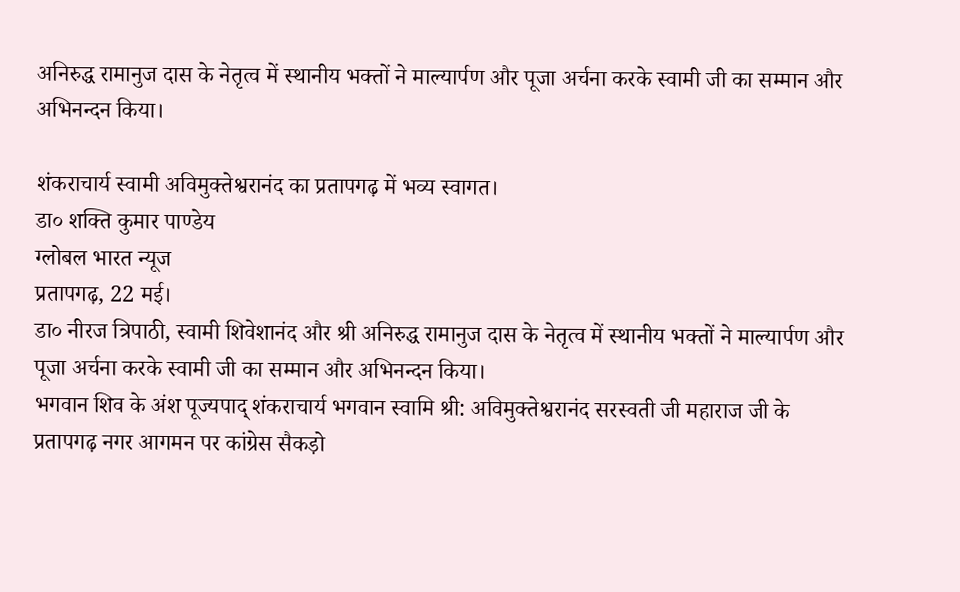अनिरुद्ध रामानुज दास के नेतृत्व में स्थानीय भक्तों ने माल्यार्पण और पूजा अर्चना करके स्वामी जी का सम्मान और अभिनन्दन किया।

शंकराचार्य स्वामी अविमुक्तेश्वरानंद का प्रतापगढ़ में भव्य स्वागत।
डा० शक्ति कुमार पाण्डेय
ग्लोबल भारत न्यूज
प्रतापगढ़, 22 मई।
डा० नीरज त्रिपाठी, स्वामी शिवेशानंद और श्री अनिरुद्ध रामानुज दास के नेतृत्व में स्थानीय भक्तों ने माल्यार्पण और पूजा अर्चना करके स्वामी जी का सम्मान और अभिनन्दन किया।
भगवान शिव के अंश पूज्यपाद् शंकराचार्य भगवान स्वामि श्री: अविमुक्तेश्वरानंद सरस्वती जी महाराज जी के प्रतापगढ़ नगर आगमन पर कांग्रेस सैकड़ो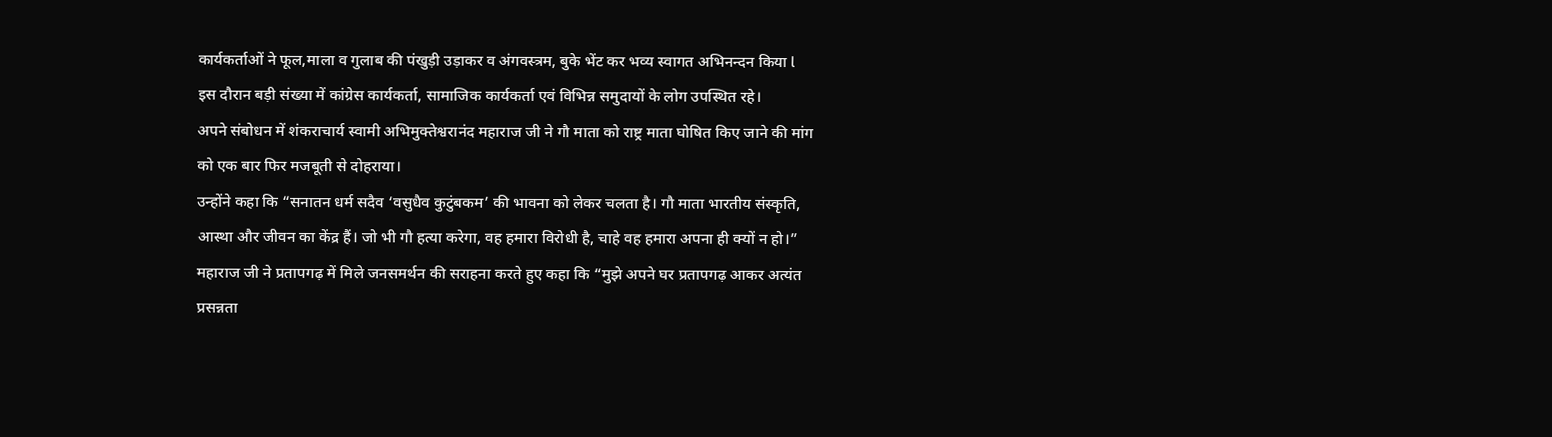कार्यकर्ताओं ने फूल,माला व गुलाब की पंखुड़ी उड़ाकर व अंगवस्त्रम, बुके भेंट कर भव्य स्वागत अभिनन्दन किया l
इस दौरान बड़ी संख्या में कांग्रेस कार्यकर्ता, सामाजिक कार्यकर्ता एवं विभिन्न समुदायों के लोग उपस्थित रहे।
अपने संबोधन में शंकराचार्य स्वामी अभिमुक्तेश्वरानंद महाराज जी ने गौ माता को राष्ट्र माता घोषित किए जाने की मांग को एक बार फिर मजबूती से दोहराया।
उन्होंने कहा कि “सनातन धर्म सदैव ‘वसुधैव कुटुंबकम’ की भावना को लेकर चलता है। गौ माता भारतीय संस्कृति, आस्था और जीवन का केंद्र हैं। जो भी गौ हत्या करेगा, वह हमारा विरोधी है, चाहे वह हमारा अपना ही क्यों न हो।”
महाराज जी ने प्रतापगढ़ में मिले जनसमर्थन की सराहना करते हुए कहा कि “मुझे अपने घर प्रतापगढ़ आकर अत्यंत प्रसन्नता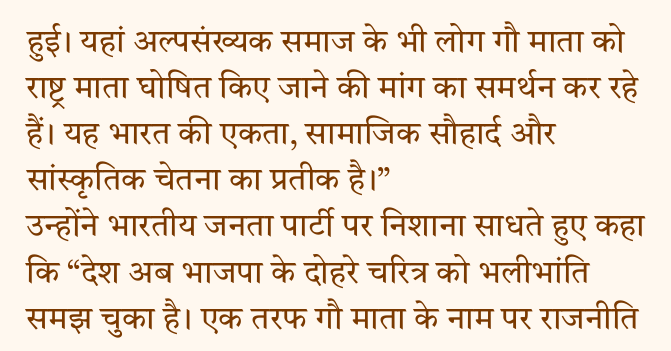हुई। यहां अल्पसंख्यक समाज के भी लोग गौ माता को राष्ट्र माता घोषित किए जाने की मांग का समर्थन कर रहे हैं। यह भारत की एकता, सामाजिक सौहार्द और सांस्कृतिक चेतना का प्रतीक है।”
उन्होंने भारतीय जनता पार्टी पर निशाना साधते हुए कहा कि “देश अब भाजपा के दोहरे चरित्र को भलीभांति समझ चुका है। एक तरफ गौ माता के नाम पर राजनीति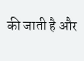की जाती है और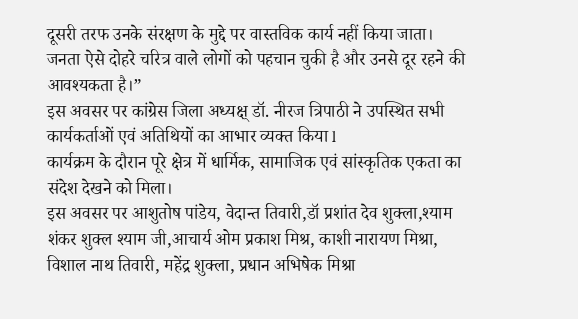दूसरी तरफ उनके संरक्षण के मुद्दे पर वास्तविक कार्य नहीं किया जाता। जनता ऐसे दोहरे चरित्र वाले लोगों को पहचान चुकी है और उनसे दूर रहने की आवश्यकता है।”
इस अवसर पर कांग्रेस जिला अध्यक्ष् डॉ. नीरज त्रिपाठी ने उपस्थित सभी कार्यकर्ताओं एवं अतिथियों का आभार व्यक्त किया l
कार्यक्रम के दौरान पूरे क्षेत्र में धार्मिक, सामाजिक एवं सांस्कृतिक एकता का संदेश देखने को मिला।
इस अवसर पर आशुतोष पांडेय, वेदान्त तिवारी,डॉ प्रशांत देव शुक्ला,श्याम शंकर शुक्ल श्याम जी,आचार्य ओम प्रकाश मिश्र, काशी नारायण मिश्रा, विशाल नाथ तिवारी, महेंद्र शुक्ला, प्रधान अभिषेक मिश्रा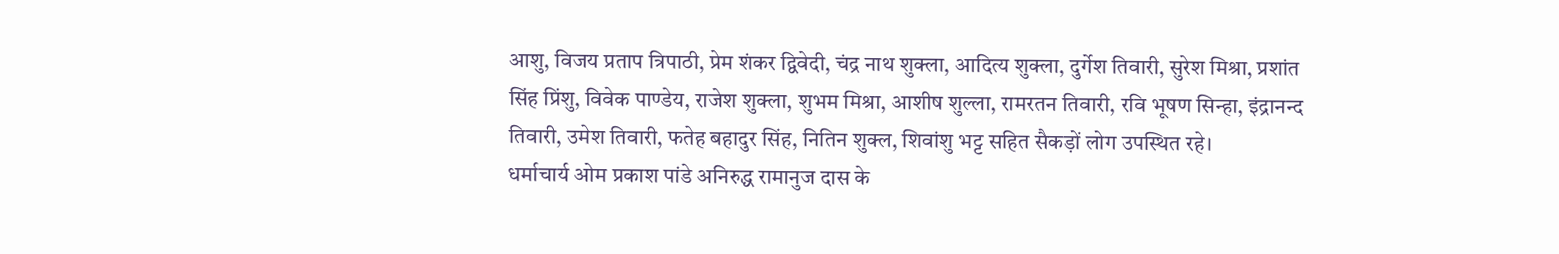आशु, विजय प्रताप त्रिपाठी, प्रेम शंकर द्विवेदी, चंद्र नाथ शुक्ला, आदित्य शुक्ला, दुर्गेश तिवारी, सुरेश मिश्रा, प्रशांत सिंह प्रिंशु, विवेक पाण्डेय, राजेश शुक्ला, शुभम मिश्रा, आशीष शुल्ला, रामरतन तिवारी, रवि भूषण सिन्हा, इंद्रानन्द तिवारी, उमेश तिवारी, फतेह बहादुर सिंह, नितिन शुक्ल, शिवांशु भट्ट सहित सैकड़ों लोग उपस्थित रहे।
धर्माचार्य ओम प्रकाश पांडे अनिरुद्ध रामानुज दास के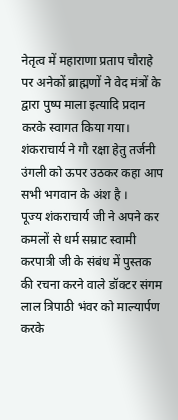नेतृत्व में महाराणा प्रताप चौराहे पर अनेकों ब्राह्मणों ने वेद मंत्रों के द्वारा पुष्प माला इत्यादि प्रदान करके स्वागत किया गया।
शंकराचार्य ने गौ रक्षा हेतु तर्जनी उंगली को ऊपर उठकर कहा आप सभी भगवान के अंश है ।
पूज्य शंकराचार्य जी ने अपने कर कमलों से धर्म सम्राट स्वामी करपात्री जी के संबंध में पुस्तक की रचना करने वाले डॉक्टर संगम लाल त्रिपाठी भंवर को माल्यार्पण करके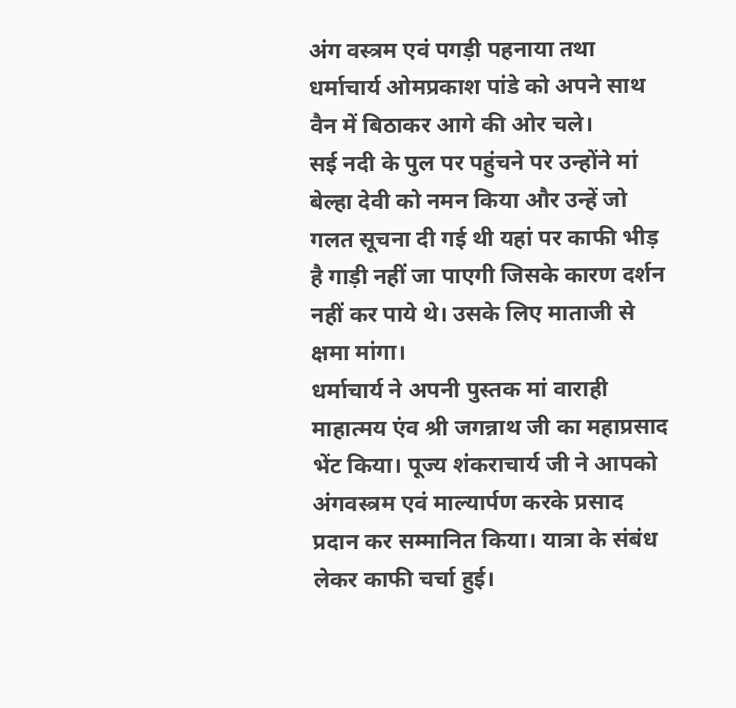अंग वस्त्रम एवं पगड़ी पहनाया तथा धर्माचार्य ओमप्रकाश पांडे को अपने साथ वैन में बिठाकर आगे की ओर चले।
सई नदी के पुल पर पहुंचने पर उन्होंने मां बेल्हा देवी को नमन किया और उन्हें जो गलत सूचना दी गई थी यहां पर काफी भीड़ है गाड़ी नहीं जा पाएगी जिसके कारण दर्शन नहीं कर पाये थे। उसके लिए माताजी से क्षमा मांगा।
धर्माचार्य ने अपनी पुस्तक मां वाराही माहात्मय एंव श्री जगन्नाथ जी का महाप्रसाद भेंट किया। पूज्य शंकराचार्य जी ने आपको अंगवस्त्रम एवं माल्यार्पण करके प्रसाद प्रदान कर सम्मानित किया। यात्रा के संबंध लेकर काफी चर्चा हुई।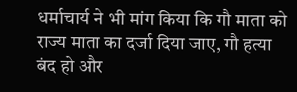धर्माचार्य ने भी मांग किया कि गौ माता को राज्य माता का दर्जा दिया जाए, गौ हत्या बंद हो और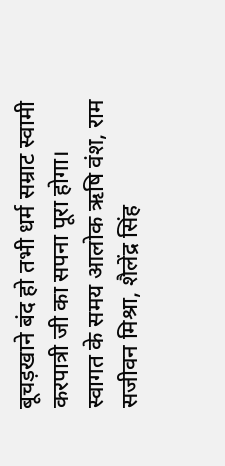बूचड़खाने बंद हो तभी धर्म सम्राट स्वामी करपात्री जी का सपना पूरा होगा।
स्वागत के समय आलोक ऋषि वंश, राम सजीवन मिश्रा, शैलेंद्र सिंह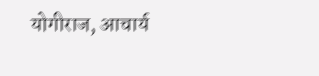योगीराज, आचार्य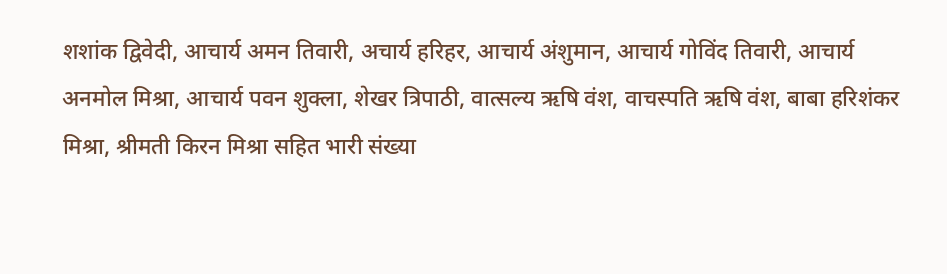शशांक द्विवेदी, आचार्य अमन तिवारी, अचार्य हरिहर, आचार्य अंशुमान, आचार्य गोविंद तिवारी, आचार्य अनमोल मिश्रा, आचार्य पवन शुक्ला, शेखर त्रिपाठी, वात्सल्य ऋषि वंश, वाचस्पति ऋषि वंश, बाबा हरिशंकर मिश्रा, श्रीमती किरन मिश्रा सहित भारी संख्या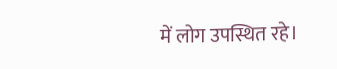में लोग उपस्थित रहे।